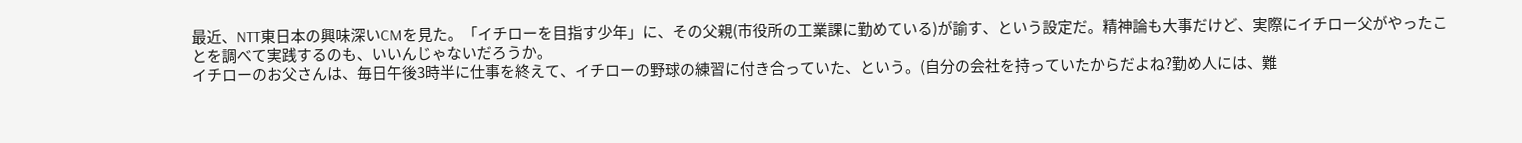最近、NTT東日本の興味深いCMを見た。「イチローを目指す少年」に、その父親(市役所の工業課に勤めている)が諭す、という設定だ。精神論も大事だけど、実際にイチロー父がやったことを調べて実践するのも、いいんじゃないだろうか。
イチローのお父さんは、毎日午後3時半に仕事を終えて、イチローの野球の練習に付き合っていた、という。(自分の会社を持っていたからだよね?勤め人には、難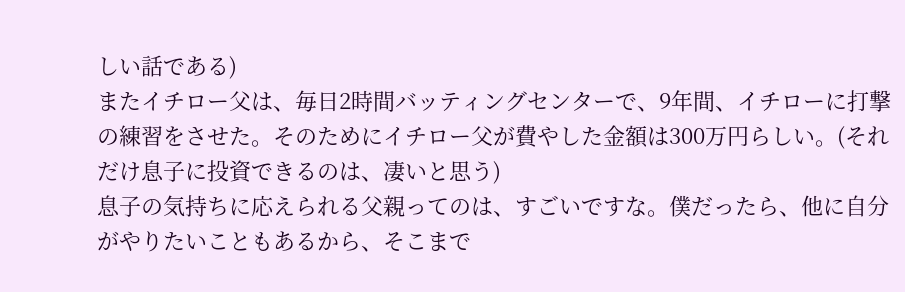しい話である)
またイチロー父は、毎日2時間バッティングセンターで、9年間、イチローに打撃の練習をさせた。そのためにイチロー父が費やした金額は300万円らしい。(それだけ息子に投資できるのは、凄いと思う)
息子の気持ちに応えられる父親ってのは、すごいですな。僕だったら、他に自分がやりたいこともあるから、そこまで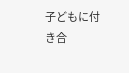子どもに付き合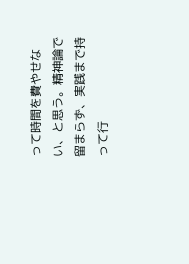って時間を費やせない、と思う。精神論で留まらず、実践まで持って行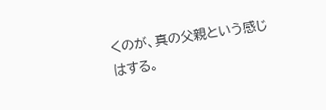くのが、真の父親という感じはする。